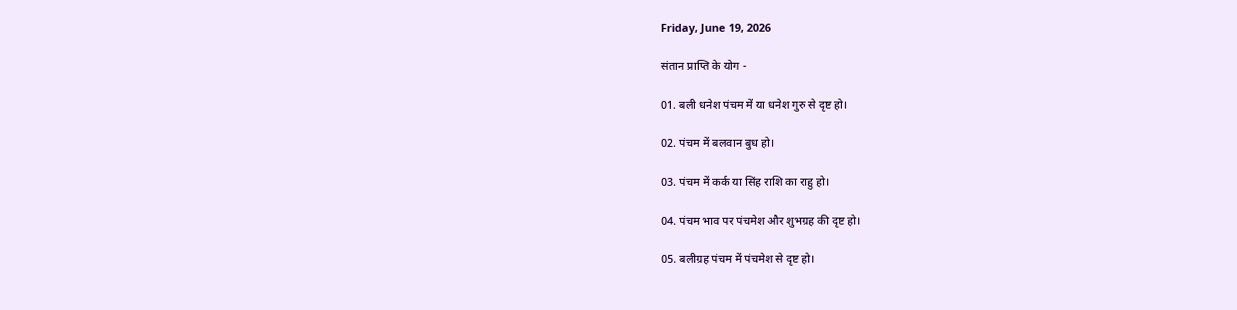Friday, June 19, 2026

संतान प्राप्ति के योग -

01. बली धनेश पंचम में या धनेश गुरु से दृष्ट हो।

02. पंचम में बलवान बुध हो।

03. पंचम में कर्क या सिंह राशि का राहु हो।

04. पंचम भाव पर पंचमेश और शुभग्रह की दृष्ट हो।

05. बलीग्रह पंचम में पंचमेश से दृष्ट हो।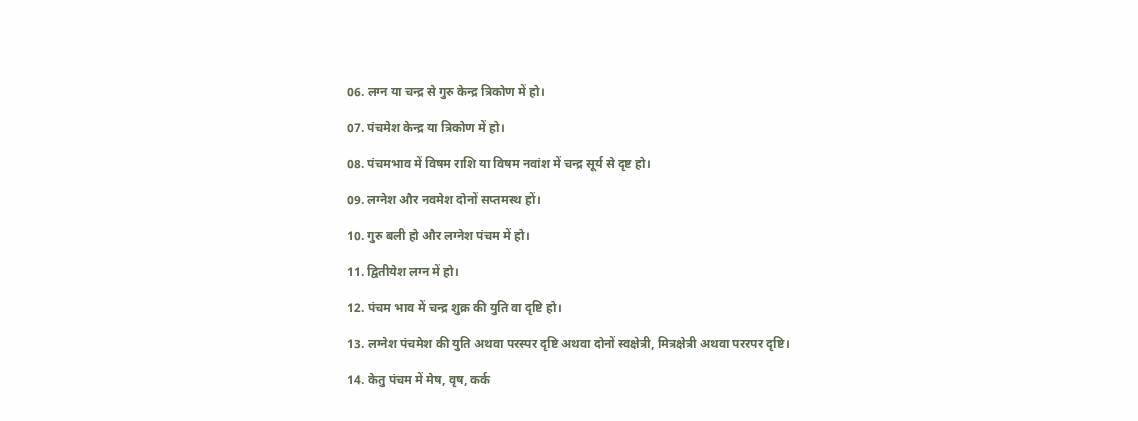06. लग्न या चन्द्र से गुरु केन्द्र त्रिकोण में हो।

07. पंचमेश केन्द्र या त्रिकोण में हो।

08. पंचमभाव में विषम राशि या विषम नवांश में चन्द्र सूर्य से दृष्ट हो।

09. लग्नेश और नवमेश दोनों सप्तमस्थ हों।

10. गुरु बली हो और लग्नेश पंचम में हो।

11. द्वितीयेश लग्न में हो।

12. पंचम भाव में चन्द्र शुक्र की युति वा दृष्टि हो।

13. लग्नेश पंचमेश की युति अथवा परस्पर दृष्टि अथवा दोनों स्वक्षेत्री, मित्रक्षेत्री अथवा पररपर दृष्टि।

14. केतु पंचम में मेष, वृष, कर्क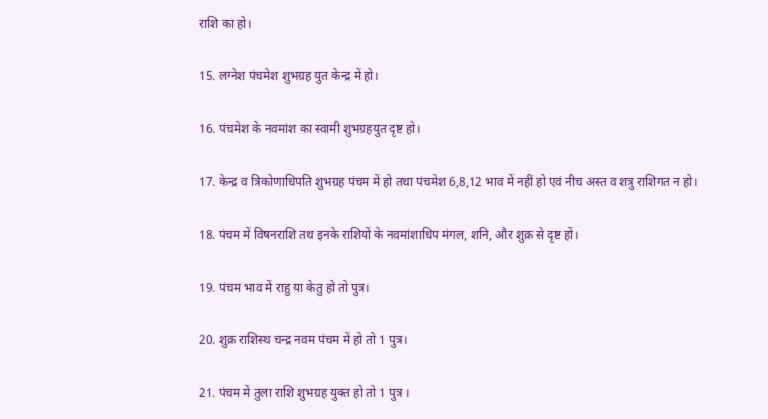राशि का हो।

15. लग्नेश पंचमेश शुभग्रह युत केन्द्र में हो।

16. पंचमेश के नवमांश का स्वामी शुभग्रहयुत दृष्ट हो।

17. केन्द्र व त्रिकोणाधिपति शुभग्रह पंचम में हो तथा पंचमेश 6,8,12 भाव में नहीं हो एवं नीच अस्त व शत्रु राशिगत न हो।

18. पंचम में विषनराशि तथ इनके राशियों के नवमांशाधिप मंगल, शनि, और शुक्र से दृष्ट हों।

19. पंचम भाव में राहु या केतु हो तो पुत्र।

20. शुक्र राशिस्थ चन्द्र नवम पंचम में हो तो 1 पुत्र।

21. पंचम में तुला राशि शुभग्रह युक्त हो तो 1 पुत्र ।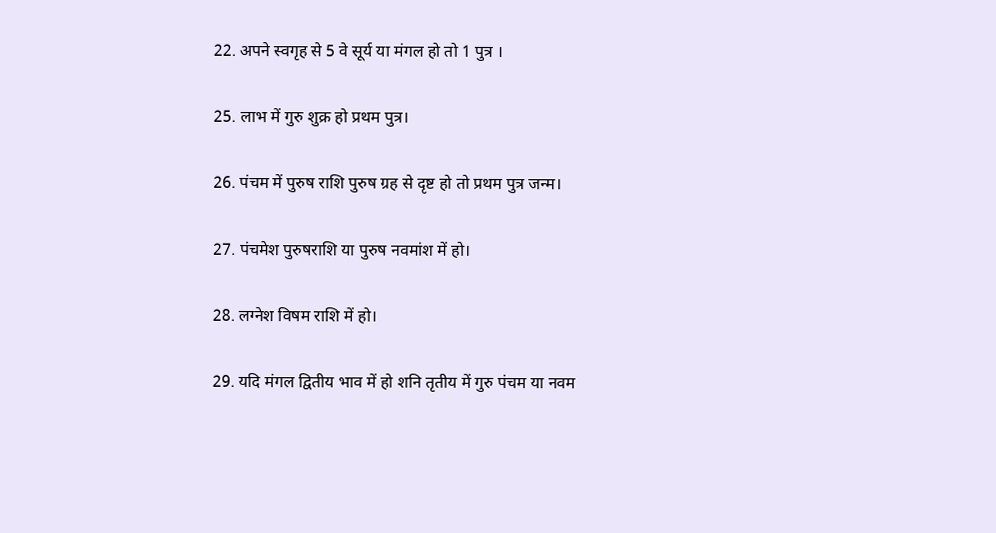22. अपने स्वगृह से 5 वे सूर्य या मंगल हो तो 1 पुत्र ।

25. लाभ में गुरु शुक्र हो प्रथम पुत्र।

26. पंचम में पुरुष राशि पुरुष ग्रह से दृष्ट हो तो प्रथम पुत्र जन्म।

27. पंचमेश पुरुषराशि या पुरुष नवमांश में हो।

28. लग्नेश विषम राशि में हो।

29. यदि मंगल द्वितीय भाव में हो शनि तृतीय में गुरु पंचम या नवम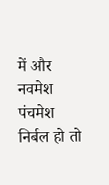में और नवमेश पंचमेश निर्बल हो तो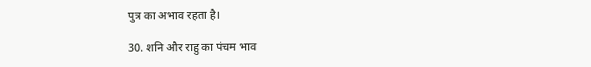पुत्र का अभाव रहता है।

30. शनि और राहु का पंचम भाव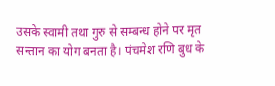उसके स्वामी तथा गुरु से सम्बन्ध होने पर मृत सन्तान का योग बनता है। पंचमेश रणि बुध के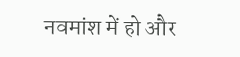नवमांश में हो और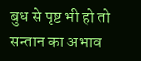बुध से पृष्ट भी हो तो सन्तान का अभाव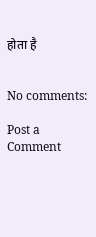होता है


No comments:

Post a Comment